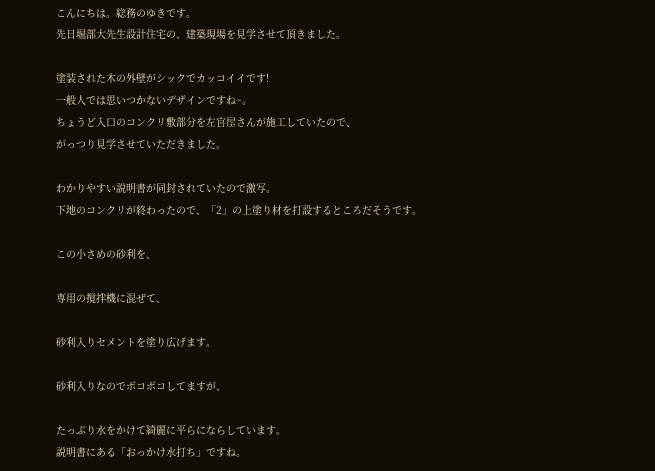こんにちは。総務のゆきです。
先日堀部大先生設計住宅の、建築現場を見学させて頂きました。

塗装された木の外壁がシックでカッコイイです!
一般人では思いつかないデザインですね~。
ちょうど入口のコンクリ敷部分を左官屋さんが施工していたので、
がっつり見学させていただきました。

わかりやすい説明書が同封されていたので激写。
下地のコンクリが終わったので、「2」の上塗り材を打設するところだそうです。

この小さめの砂利を、

専用の撹拌機に混ぜて、

砂利入りセメントを塗り広げます。

砂利入りなのでボコボコしてますが、

たっぷり水をかけて綺麗に平らにならしています。
説明書にある「おっかけ水打ち」ですね。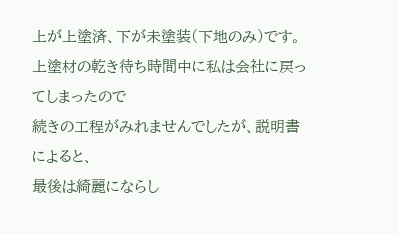上が上塗済、下が未塗装(下地のみ)です。
上塗材の乾き待ち時間中に私は会社に戻ってしまったので
続きの工程がみれませんでしたが、説明書によると、
最後は綺麗にならし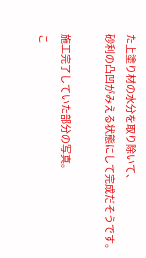た上塗り材の水分を取り除いて、
砂利の凸凹がみえる状態にして完成だそうです。

施工完了していた部分の写真。
こ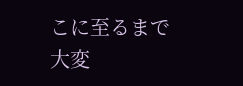こに至るまで大変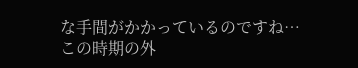な手間がかかっているのですね…
この時期の外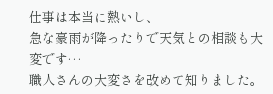仕事は本当に熱いし、
急な豪雨が降ったりで天気との相談も大変です…
職人さんの大変さを改めて知りました。